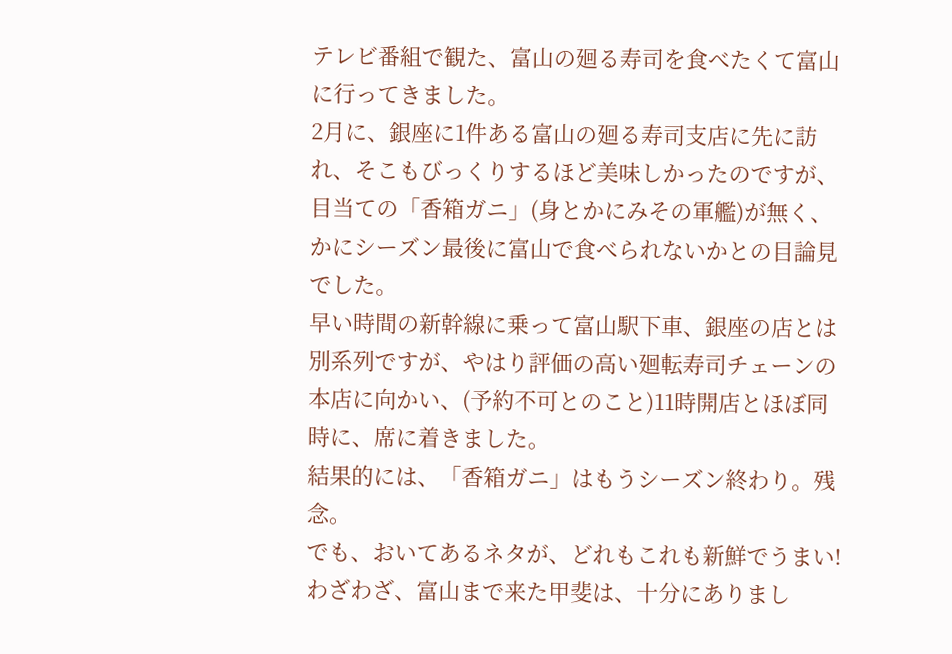テレビ番組で観た、富山の廻る寿司を食べたくて富山に行ってきました。
2月に、銀座に1件ある富山の廻る寿司支店に先に訪れ、そこもびっくりするほど美味しかったのですが、目当ての「香箱ガニ」(身とかにみその軍艦)が無く、かにシーズン最後に富山で食べられないかとの目論見でした。
早い時間の新幹線に乗って富山駅下車、銀座の店とは別系列ですが、やはり評価の高い廻転寿司チェーンの本店に向かい、(予約不可とのこと)11時開店とほぼ同時に、席に着きました。
結果的には、「香箱ガニ」はもうシーズン終わり。残念。
でも、おいてあるネタが、どれもこれも新鮮でうまい!わざわざ、富山まで来た甲斐は、十分にありまし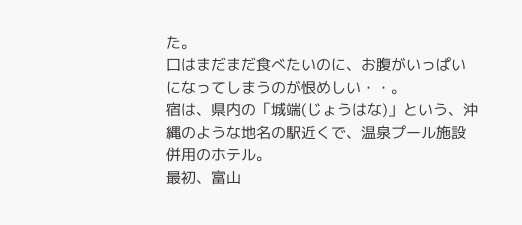た。
口はまだまだ食べたいのに、お腹がいっぱいになってしまうのが恨めしい・・。
宿は、県内の「城端(じょうはな)」という、沖縄のような地名の駅近くで、温泉プール施設併用のホテル。
最初、富山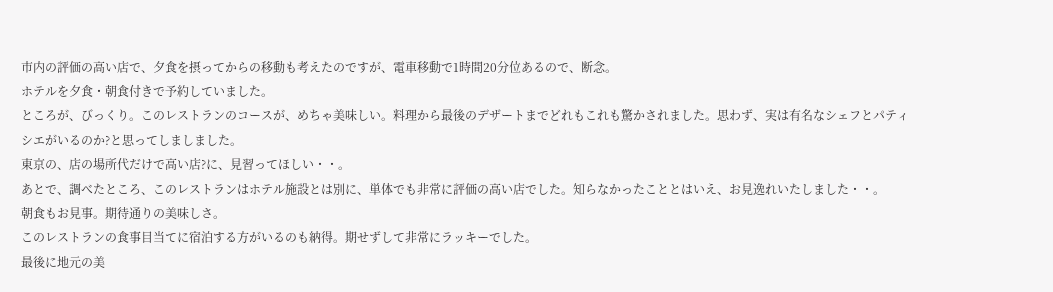市内の評価の高い店で、夕食を摂ってからの移動も考えたのですが、電車移動で1時間20分位あるので、断念。
ホテルを夕食・朝食付きで予約していました。
ところが、びっくり。このレストランのコースが、めちゃ美味しい。料理から最後のデザートまでどれもこれも驚かされました。思わず、実は有名なシェフとパティシエがいるのか?と思ってしましました。
東京の、店の場所代だけで高い店?に、見習ってほしい・・。
あとで、調べたところ、このレストランはホテル施設とは別に、単体でも非常に評価の高い店でした。知らなかったこととはいえ、お見逸れいたしました・・。
朝食もお見事。期待通りの美味しさ。
このレストランの食事目当てに宿泊する方がいるのも納得。期せずして非常にラッキーでした。
最後に地元の美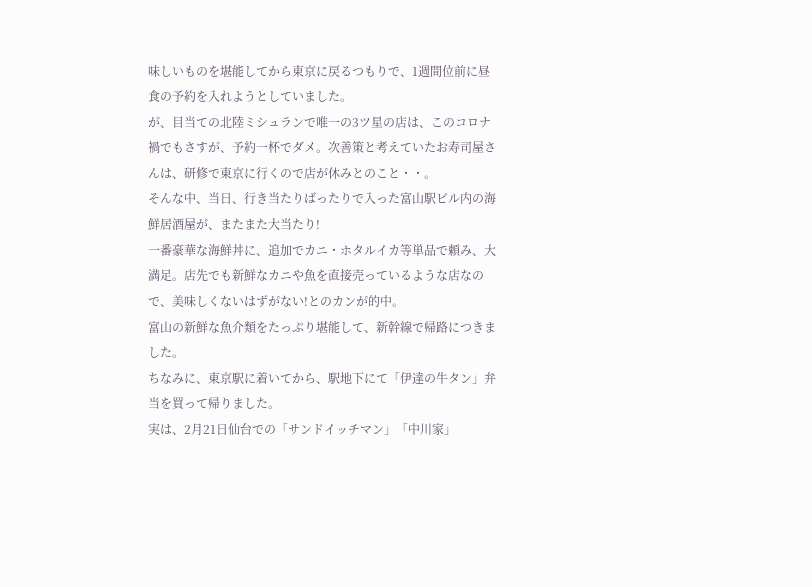味しいものを堪能してから東京に戻るつもりで、1週間位前に昼食の予約を入れようとしていました。
が、目当ての北陸ミシュランで唯一の3ツ星の店は、このコロナ禍でもさすが、予約一杯でダメ。次善策と考えていたお寿司屋さんは、研修で東京に行くので店が休みとのこと・・。
そんな中、当日、行き当たりばったりで入った富山駅ビル内の海鮮居酒屋が、またまた大当たり!
一番豪華な海鮮丼に、追加でカニ・ホタルイカ等単品で頼み、大満足。店先でも新鮮なカニや魚を直接売っているような店なので、美味しくないはずがない!とのカンが的中。
富山の新鮮な魚介類をたっぷり堪能して、新幹線で帰路につきました。
ちなみに、東京駅に着いてから、駅地下にて「伊達の牛タン」弁当を買って帰りました。
実は、2月21日仙台での「サンドイッチマン」「中川家」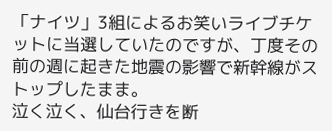「ナイツ」3組によるお笑いライブチケットに当選していたのですが、丁度その前の週に起きた地震の影響で新幹線がストップしたまま。
泣く泣く、仙台行きを断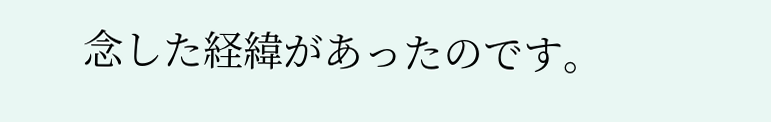念した経緯があったのです。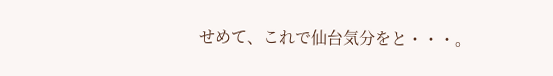せめて、これで仙台気分をと・・・。